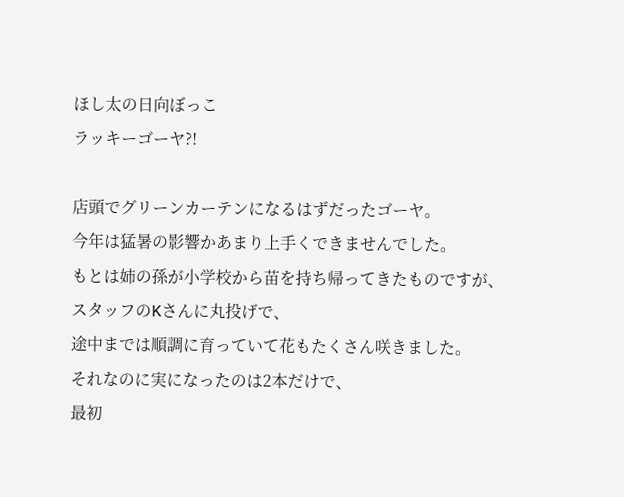ほし太の日向ぼっこ
ラッキーゴーヤ?!

店頭でグリーンカーテンになるはずだったゴーヤ。
今年は猛暑の影響かあまり上手くできませんでした。
もとは姉の孫が小学校から苗を持ち帰ってきたものですが、
スタッフのKさんに丸投げで、
途中までは順調に育っていて花もたくさん咲きました。
それなのに実になったのは2本だけで、
最初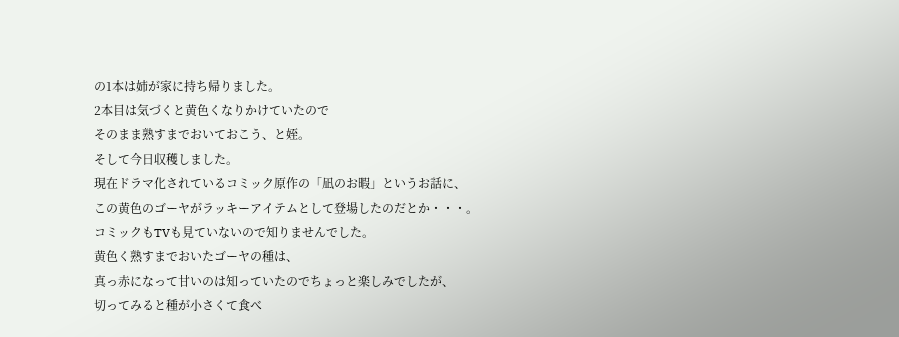の1本は姉が家に持ち帰りました。
2本目は気づくと黄色くなりかけていたので
そのまま熟すまでおいておこう、と姪。
そして今日収穫しました。
現在ドラマ化されているコミック原作の「凪のお暇」というお話に、
この黄色のゴーヤがラッキーアイテムとして登場したのだとか・・・。
コミックもTVも見ていないので知りませんでした。
黄色く熟すまでおいたゴーヤの種は、
真っ赤になって甘いのは知っていたのでちょっと楽しみでしたが、
切ってみると種が小さくて食べ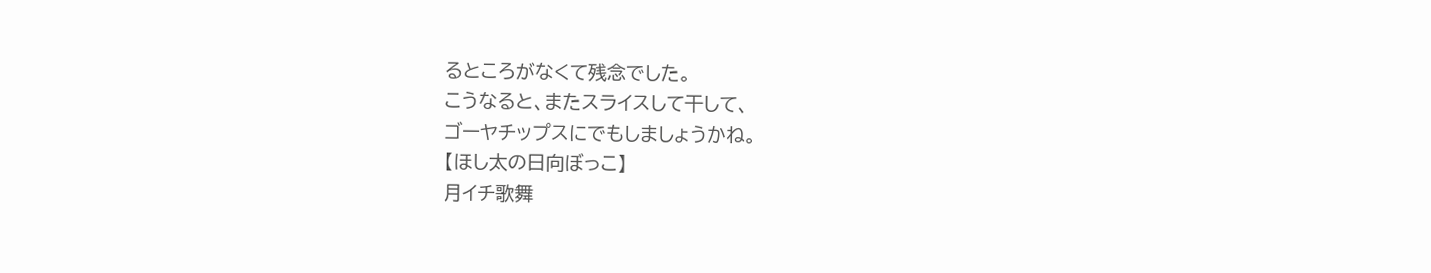るところがなくて残念でした。
こうなると、またスライスして干して、
ゴーヤチップスにでもしましょうかね。
【ほし太の日向ぼっこ】
月イチ歌舞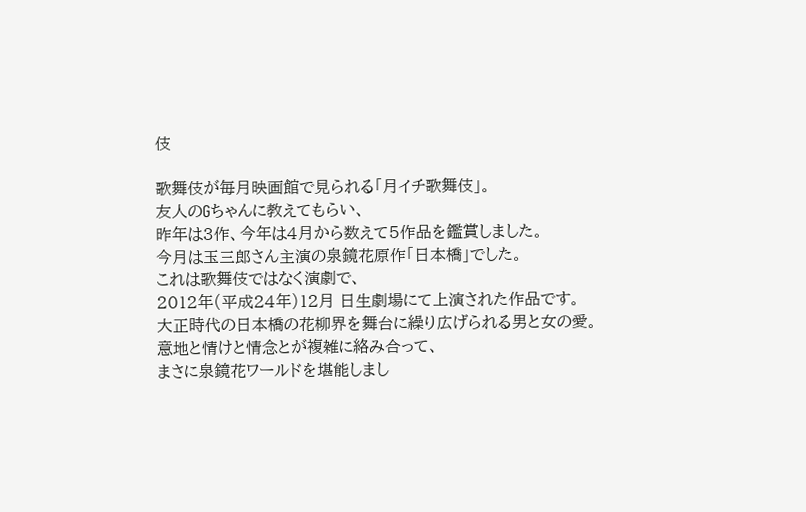伎

歌舞伎が毎月映画館で見られる「月イチ歌舞伎」。
友人のGちゃんに教えてもらい、
昨年は3作、今年は4月から数えて5作品を鑑賞しました。
今月は玉三郎さん主演の泉鏡花原作「日本橋」でした。
これは歌舞伎ではなく演劇で、
2012年(平成24年)12月 日生劇場にて上演された作品です。
大正時代の日本橋の花柳界を舞台に繰り広げられる男と女の愛。
意地と情けと情念とが複雑に絡み合って、
まさに泉鏡花ワールドを堪能しまし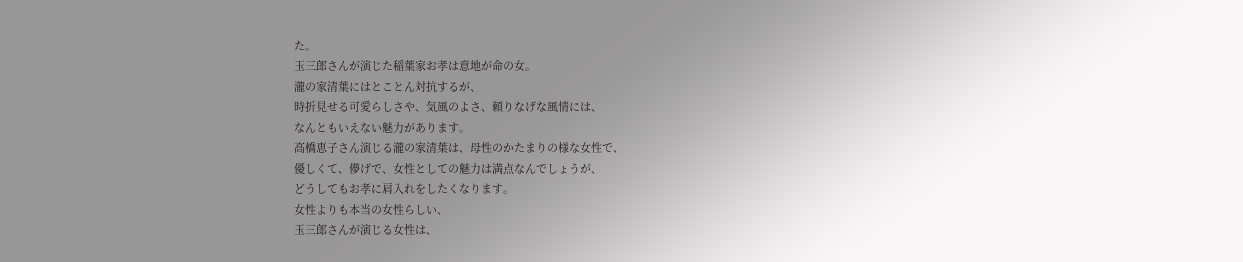た。
玉三郎さんが演じた稲葉家お孝は意地が命の女。
瀧の家清葉にはとことん対抗するが、
時折見せる可愛らしさや、気風のよさ、頼りなげな風情には、
なんともいえない魅力があります。
高橋恵子さん演じる瀧の家清葉は、母性のかたまりの様な女性で、
優しくて、儚げで、女性としての魅力は満点なんでしょうが、
どうしてもお孝に肩入れをしたくなります。
女性よりも本当の女性らしい、
玉三郎さんが演じる女性は、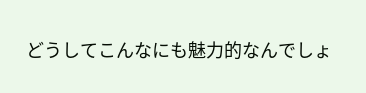どうしてこんなにも魅力的なんでしょ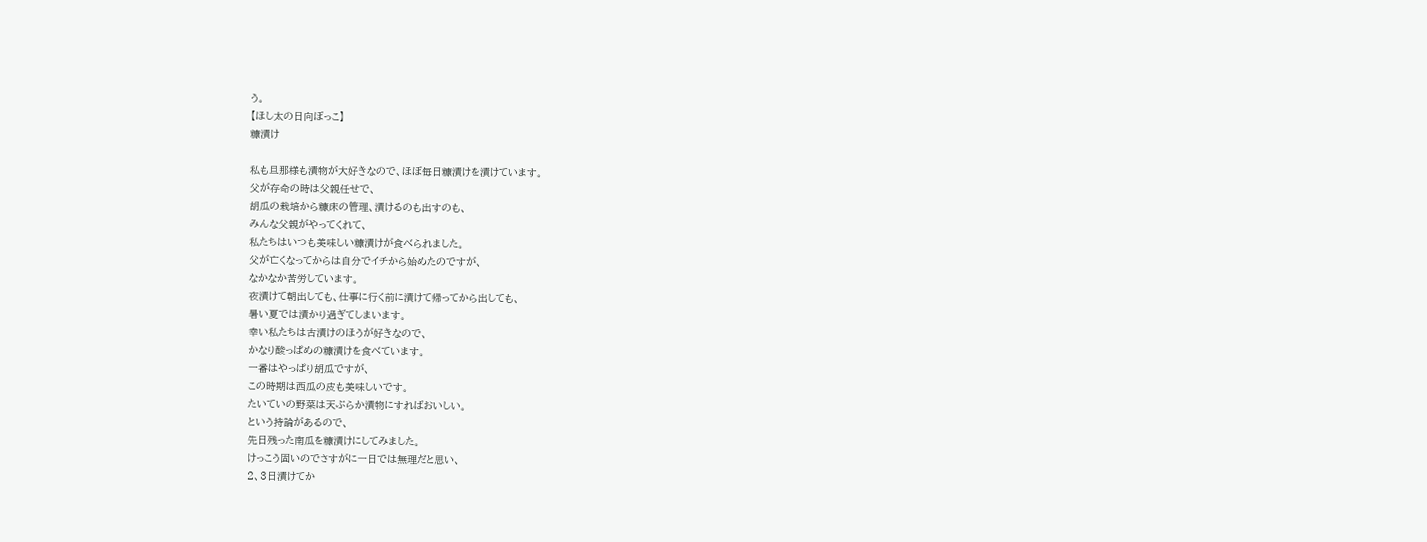う。
【ほし太の日向ぼっこ】
糠漬け

私も旦那様も漬物が大好きなので、ほぼ毎日糠漬けを漬けています。
父が存命の時は父親任せで、
胡瓜の栽培から糠床の管理、漬けるのも出すのも、
みんな父親がやってくれて、
私たちはいつも美味しい糠漬けが食べられました。
父が亡くなってからは自分でイチから始めたのですが、
なかなか苦労しています。
夜漬けて朝出しても、仕事に行く前に漬けて帰ってから出しても、
暑い夏では漬かり過ぎてしまいます。
幸い私たちは古漬けのほうが好きなので、
かなり酸っぱめの糠漬けを食べています。
一番はやっぱり胡瓜ですが、
この時期は西瓜の皮も美味しいです。
たいていの野菜は天ぷらか漬物にすればおいしい。
という持論があるので、
先日残った南瓜を糠漬けにしてみました。
けっこう固いのでさすがに一日では無理だと思い、
2、3日漬けてか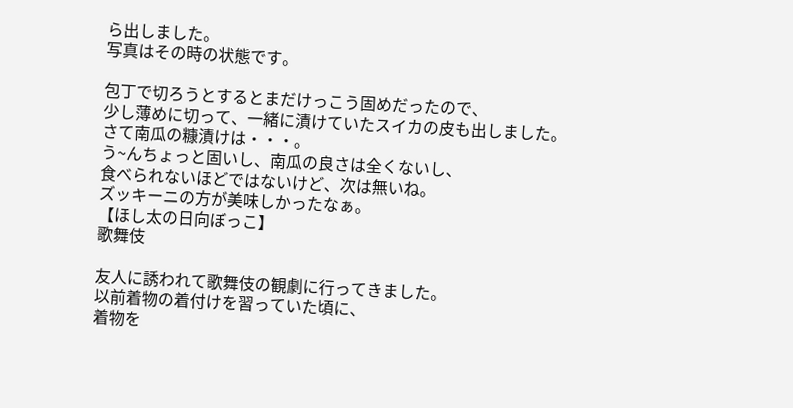ら出しました。
写真はその時の状態です。

包丁で切ろうとするとまだけっこう固めだったので、
少し薄めに切って、一緒に漬けていたスイカの皮も出しました。
さて南瓜の糠漬けは・・・。
う~んちょっと固いし、南瓜の良さは全くないし、
食べられないほどではないけど、次は無いね。
ズッキーニの方が美味しかったなぁ。
【ほし太の日向ぼっこ】
歌舞伎

友人に誘われて歌舞伎の観劇に行ってきました。
以前着物の着付けを習っていた頃に、
着物を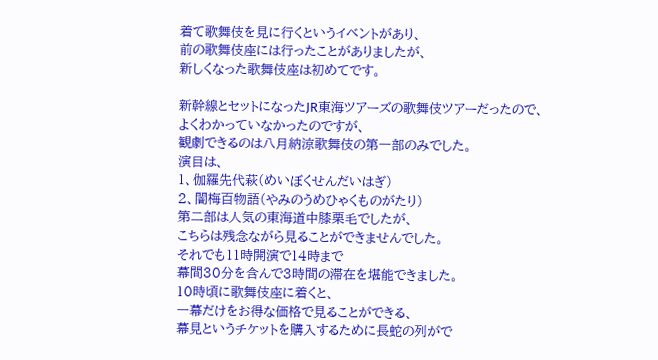着て歌舞伎を見に行くというイベントがあり、
前の歌舞伎座には行ったことがありましたが、
新しくなった歌舞伎座は初めてです。

新幹線とセットになったJR東海ツアーズの歌舞伎ツアーだったので、
よくわかっていなかったのですが、
観劇できるのは八月納涼歌舞伎の第一部のみでした。
演目は、
1、伽羅先代萩(めいぼくせんだいはぎ)
2、闇梅百物語(やみのうめひゃくものがたり)
第二部は人気の東海道中膝栗毛でしたが、
こちらは残念ながら見ることができませんでした。
それでも11時開演で14時まで
幕間30分を含んで3時間の滞在を堪能できました。
10時頃に歌舞伎座に着くと、
一幕だけをお得な価格で見ることができる、
幕見というチケットを購入するために長蛇の列がで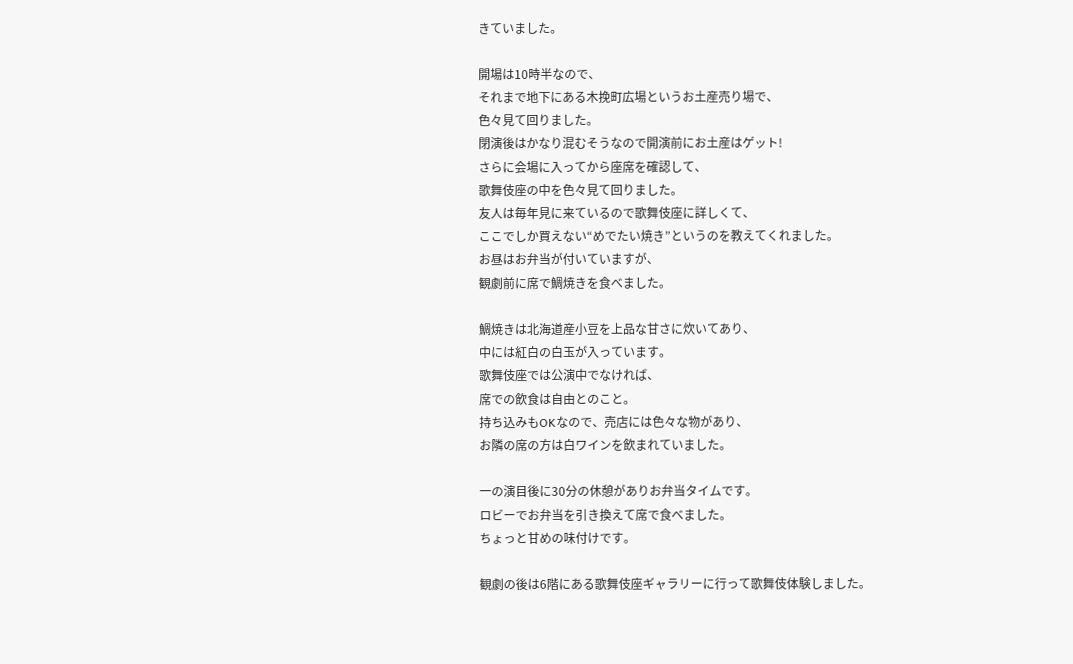きていました。

開場は10時半なので、
それまで地下にある木挽町広場というお土産売り場で、
色々見て回りました。
閉演後はかなり混むそうなので開演前にお土産はゲット!
さらに会場に入ってから座席を確認して、
歌舞伎座の中を色々見て回りました。
友人は毎年見に来ているので歌舞伎座に詳しくて、
ここでしか買えない“めでたい焼き”というのを教えてくれました。
お昼はお弁当が付いていますが、
観劇前に席で鯛焼きを食べました。

鯛焼きは北海道産小豆を上品な甘さに炊いてあり、
中には紅白の白玉が入っています。
歌舞伎座では公演中でなければ、
席での飲食は自由とのこと。
持ち込みもOKなので、売店には色々な物があり、
お隣の席の方は白ワインを飲まれていました。

一の演目後に30分の休憩がありお弁当タイムです。
ロビーでお弁当を引き換えて席で食べました。
ちょっと甘めの味付けです。

観劇の後は6階にある歌舞伎座ギャラリーに行って歌舞伎体験しました。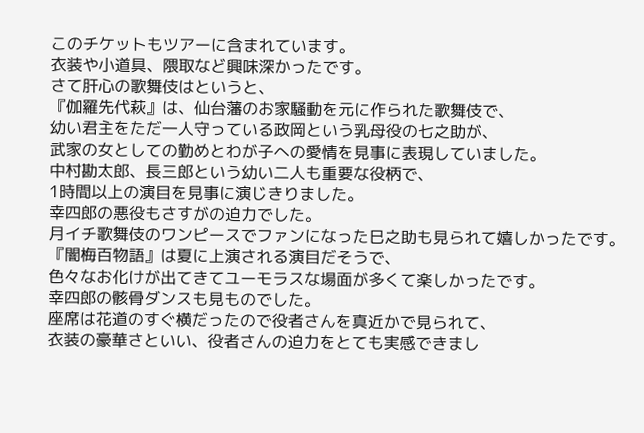このチケットもツアーに含まれています。
衣装や小道具、隈取など興味深かったです。
さて肝心の歌舞伎はというと、
『伽羅先代萩』は、仙台藩のお家騒動を元に作られた歌舞伎で、
幼い君主をただ一人守っている政岡という乳母役の七之助が、
武家の女としての勤めとわが子への愛情を見事に表現していました。
中村勘太郎、長三郎という幼い二人も重要な役柄で、
1時間以上の演目を見事に演じきりました。
幸四郎の悪役もさすがの迫力でした。
月イチ歌舞伎のワンピースでファンになった巳之助も見られて嬉しかったです。
『闇梅百物語』は夏に上演される演目だそうで、
色々なお化けが出てきてユーモラスな場面が多くて楽しかったです。
幸四郎の骸骨ダンスも見ものでした。
座席は花道のすぐ横だったので役者さんを真近かで見られて、
衣装の豪華さといい、役者さんの迫力をとても実感できまし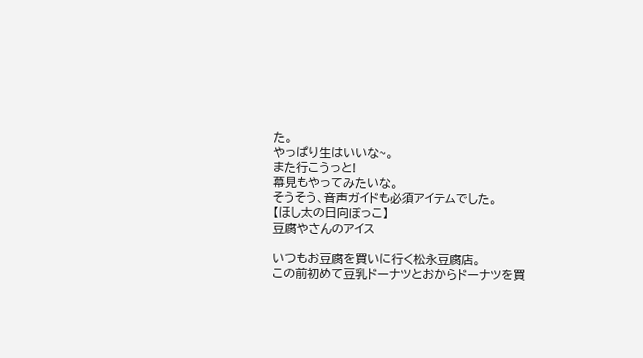た。
やっぱり生はいいな~。
また行こうっと!
幕見もやってみたいな。
そうそう、音声ガイドも必須アイテムでした。
【ほし太の日向ぼっこ】
豆腐やさんのアイス

いつもお豆腐を買いに行く松永豆腐店。
この前初めて豆乳ドーナツとおからドーナツを買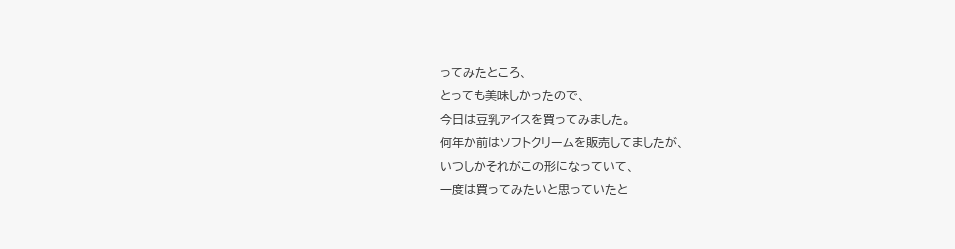ってみたところ、
とっても美味しかったので、
今日は豆乳アイスを買ってみました。
何年か前はソフトクリームを販売してましたが、
いつしかそれがこの形になっていて、
一度は買ってみたいと思っていたと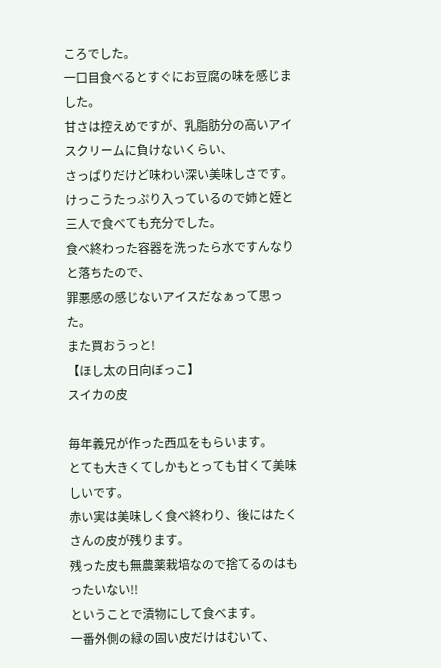ころでした。
一口目食べるとすぐにお豆腐の味を感じました。
甘さは控えめですが、乳脂肪分の高いアイスクリームに負けないくらい、
さっぱりだけど味わい深い美味しさです。
けっこうたっぷり入っているので姉と姪と三人で食べても充分でした。
食べ終わった容器を洗ったら水ですんなりと落ちたので、
罪悪感の感じないアイスだなぁって思った。
また買おうっと!
【ほし太の日向ぼっこ】
スイカの皮

毎年義兄が作った西瓜をもらいます。
とても大きくてしかもとっても甘くて美味しいです。
赤い実は美味しく食べ終わり、後にはたくさんの皮が残ります。
残った皮も無農薬栽培なので捨てるのはもったいない!!
ということで漬物にして食べます。
一番外側の緑の固い皮だけはむいて、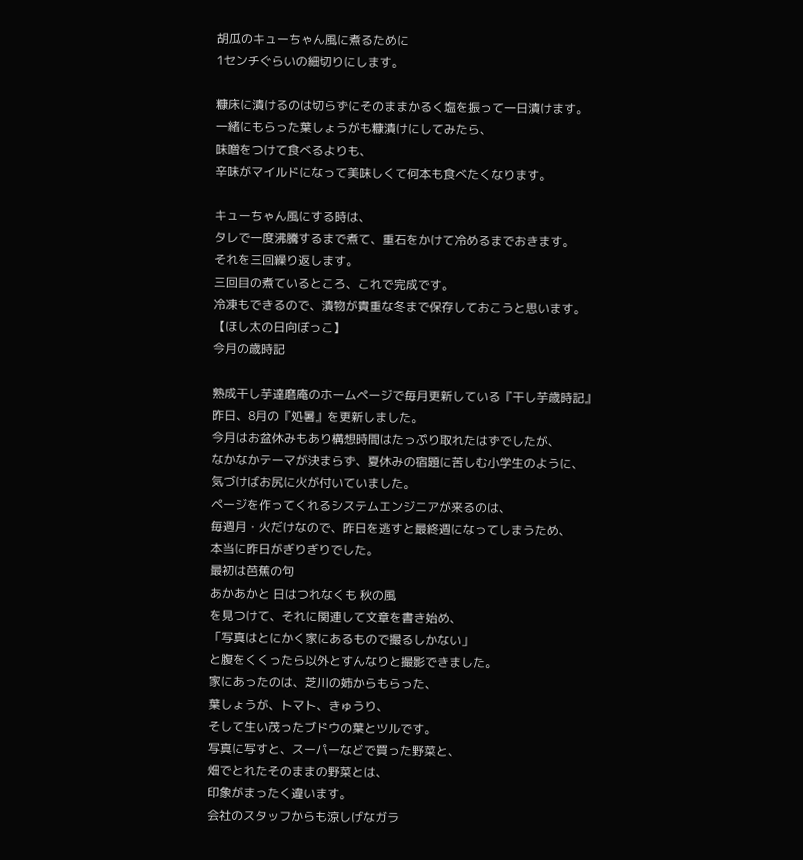胡瓜のキューちゃん風に煮るために
1センチぐらいの細切りにします。

糠床に漬けるのは切らずにそのままかるく塩を振って一日漬けます。
一緒にもらった葉しょうがも糠漬けにしてみたら、
味噌をつけて食べるよりも、
辛味がマイルドになって美味しくて何本も食べたくなります。

キューちゃん風にする時は、
タレで一度沸騰するまで煮て、重石をかけて冷めるまでおきます。
それを三回繰り返します。
三回目の煮ているところ、これで完成です。
冷凍もできるので、漬物が貴重な冬まで保存しておこうと思います。
【ほし太の日向ぼっこ】
今月の歳時記

熟成干し芋達磨庵のホームページで毎月更新している『干し芋歳時記』
昨日、8月の『処暑』を更新しました。
今月はお盆休みもあり構想時間はたっぷり取れたはずでしたが、
なかなかテーマが決まらず、夏休みの宿題に苦しむ小学生のように、
気づけばお尻に火が付いていました。
ページを作ってくれるシステムエンジニアが来るのは、
毎週月・火だけなので、昨日を逃すと最終週になってしまうため、
本当に昨日がぎりぎりでした。
最初は芭蕉の句
あかあかと 日はつれなくも 秋の風
を見つけて、それに関連して文章を書き始め、
「写真はとにかく家にあるもので撮るしかない」
と腹をくくったら以外とすんなりと撮影できました。
家にあったのは、芝川の姉からもらった、
葉しょうが、トマト、きゅうり、
そして生い茂ったブドウの葉とツルです。
写真に写すと、スーパーなどで買った野菜と、
畑でとれたそのままの野菜とは、
印象がまったく違います。
会社のスタッフからも涼しげなガラ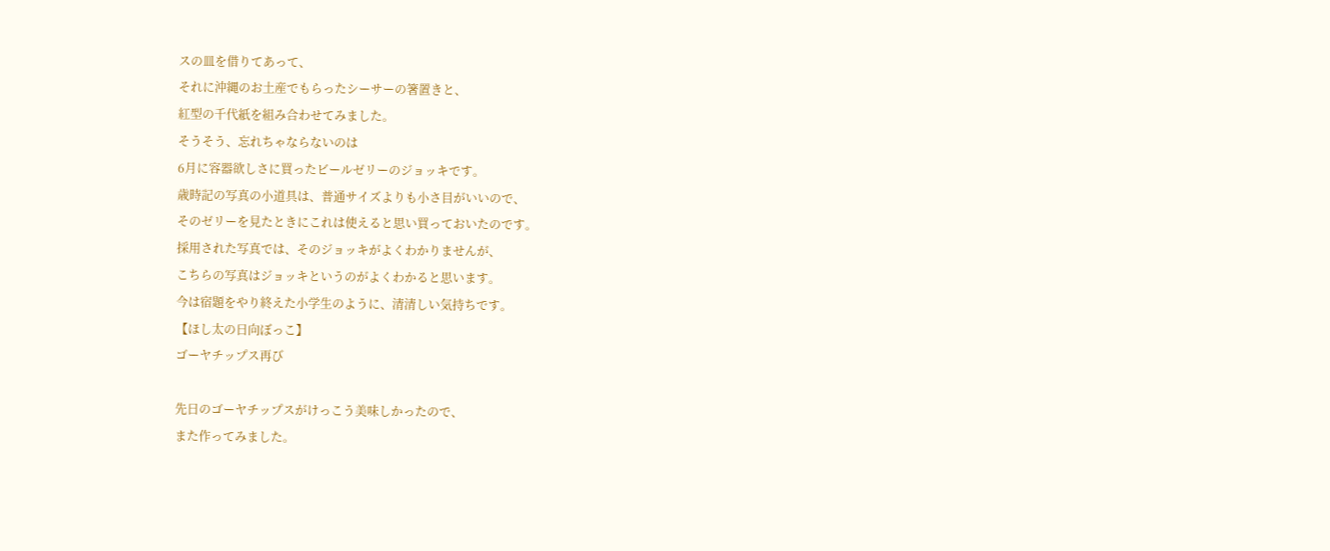スの皿を借りてあって、
それに沖縄のお土産でもらったシーサーの箸置きと、
紅型の千代紙を組み合わせてみました。
そうそう、忘れちゃならないのは
6月に容器欲しさに買ったビールゼリーのジョッキです。
歳時記の写真の小道具は、普通サイズよりも小さ目がいいので、
そのゼリーを見たときにこれは使えると思い買っておいたのです。
採用された写真では、そのジョッキがよくわかりませんが、
こちらの写真はジョッキというのがよくわかると思います。
今は宿題をやり終えた小学生のように、清清しい気持ちです。
【ほし太の日向ぼっこ】
ゴーヤチップス再び

先日のゴーヤチップスがけっこう美味しかったので、
また作ってみました。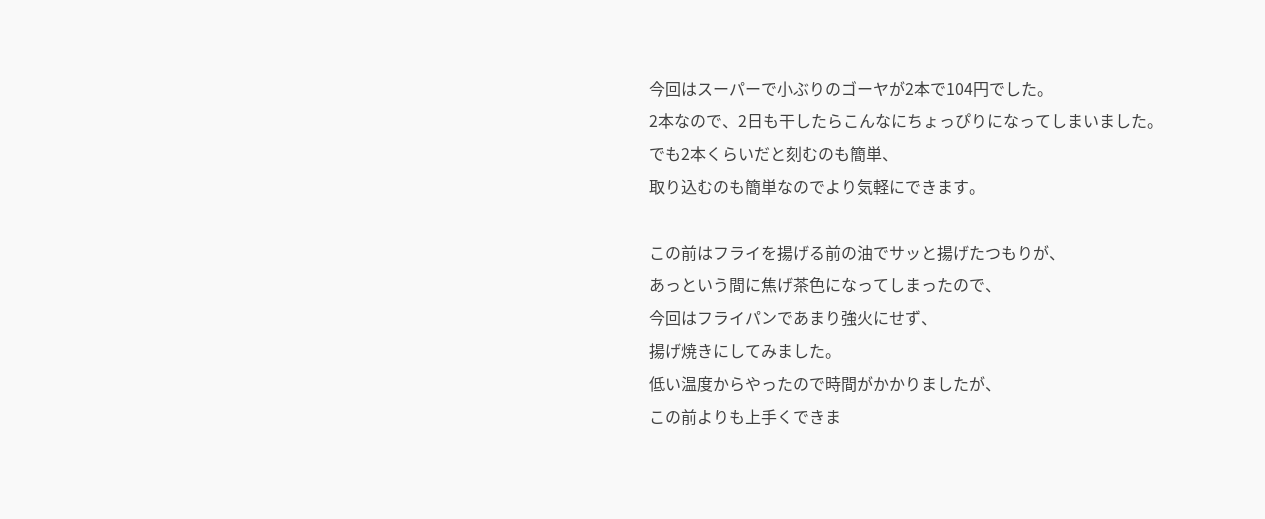今回はスーパーで小ぶりのゴーヤが2本で104円でした。
2本なので、2日も干したらこんなにちょっぴりになってしまいました。
でも2本くらいだと刻むのも簡単、
取り込むのも簡単なのでより気軽にできます。

この前はフライを揚げる前の油でサッと揚げたつもりが、
あっという間に焦げ茶色になってしまったので、
今回はフライパンであまり強火にせず、
揚げ焼きにしてみました。
低い温度からやったので時間がかかりましたが、
この前よりも上手くできま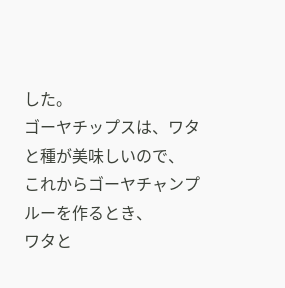した。
ゴーヤチップスは、ワタと種が美味しいので、
これからゴーヤチャンプルーを作るとき、
ワタと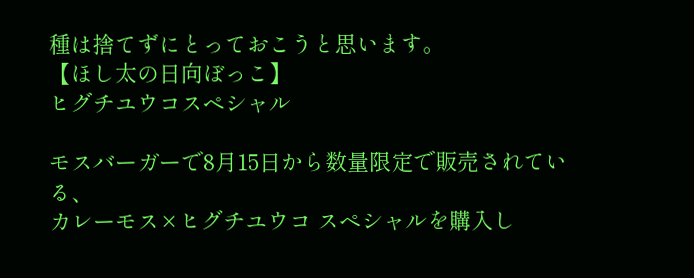種は捨てずにとっておこうと思います。
【ほし太の日向ぼっこ】
ヒグチユウコスペシャル

モスバーガーで8月15日から数量限定で販売されている、
カレーモス×ヒグチユウコ スペシャルを購入し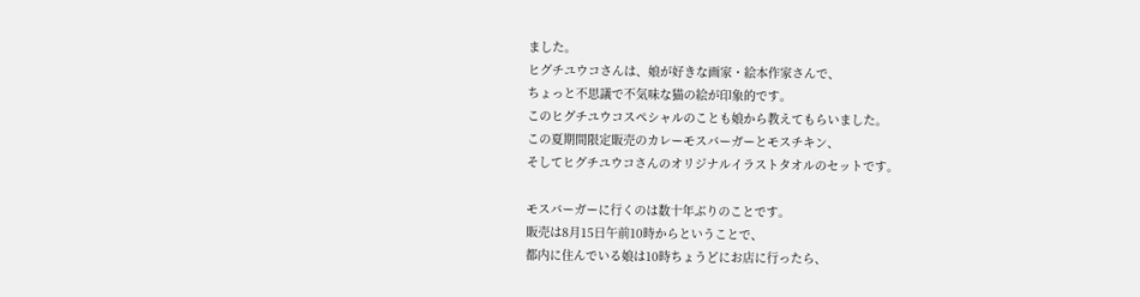ました。
ヒグチユウコさんは、娘が好きな画家・絵本作家さんで、
ちょっと不思議で不気味な猫の絵が印象的です。
このヒグチユウコスペシャルのことも娘から教えてもらいました。
この夏期間限定販売のカレーモスバーガーとモスチキン、
そしてヒグチユウコさんのオリジナルイラストタオルのセットです。

モスバーガーに行くのは数十年ぶりのことです。
販売は8月15日午前10時からということで、
都内に住んでいる娘は10時ちょうどにお店に行ったら、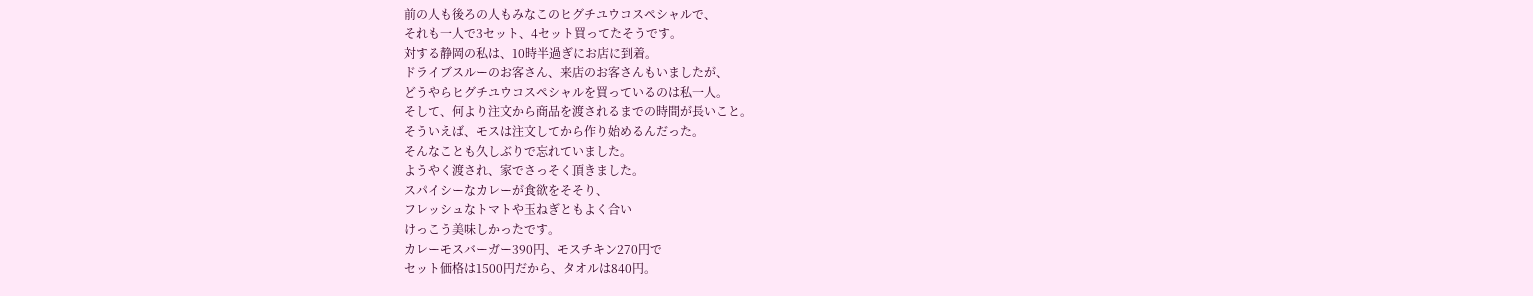前の人も後ろの人もみなこのヒグチユウコスペシャルで、
それも一人で3セット、4セット買ってたそうです。
対する静岡の私は、10時半過ぎにお店に到着。
ドライブスルーのお客さん、来店のお客さんもいましたが、
どうやらヒグチユウコスペシャルを買っているのは私一人。
そして、何より注文から商品を渡されるまでの時間が長いこと。
そういえば、モスは注文してから作り始めるんだった。
そんなことも久しぶりで忘れていました。
ようやく渡され、家でさっそく頂きました。
スパイシーなカレーが食欲をそそり、
フレッシュなトマトや玉ねぎともよく合い
けっこう美味しかったです。
カレーモスバーガー390円、モスチキン270円で
セット価格は1500円だから、タオルは840円。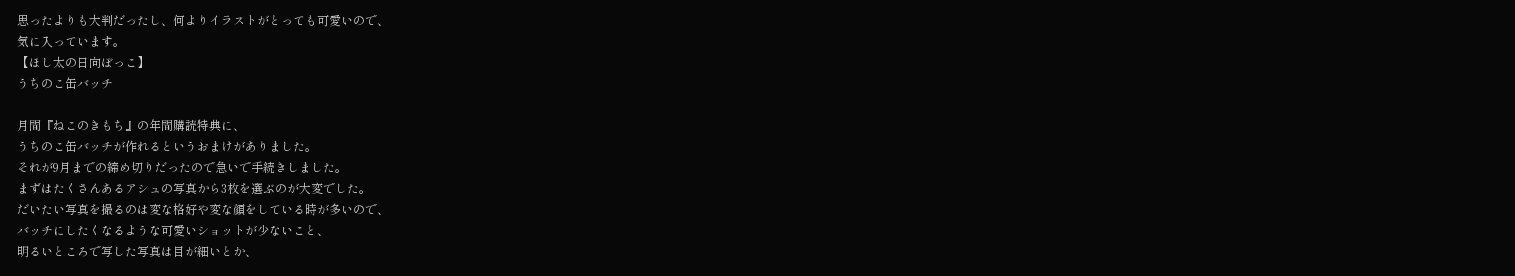思ったよりも大判だったし、何よりイラストがとっても可愛いので、
気に入っています。
【ほし太の日向ぼっこ】
うちのこ缶バッチ

月間『ねこのきもち』の年間購読特典に、
うちのこ缶バッチが作れるというおまけがありました。
それが9月までの締め切りだったので急いで手続きしました。
まずはたくさんあるアシュの写真から3枚を選ぶのが大変でした。
だいたい写真を撮るのは変な格好や変な顔をしている時が多いので、
バッチにしたくなるような可愛いショットが少ないこと、
明るいところで写した写真は目が細いとか、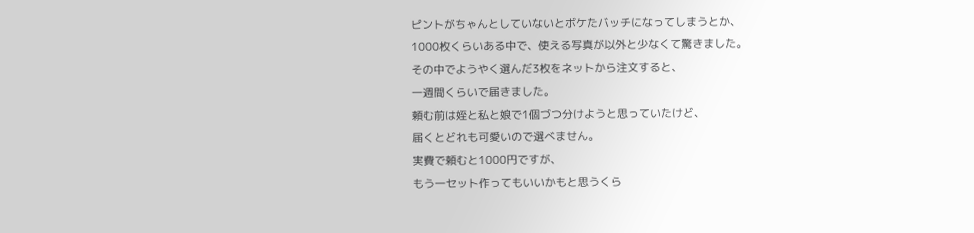ピントがちゃんとしていないとボケたバッチになってしまうとか、
1000枚くらいある中で、使える写真が以外と少なくて驚きました。
その中でようやく選んだ3枚をネットから注文すると、
一週間くらいで届きました。
頼む前は姪と私と娘で1個づつ分けようと思っていたけど、
届くとどれも可愛いので選べません。
実費で頼むと1000円ですが、
もう一セット作ってもいいかもと思うくら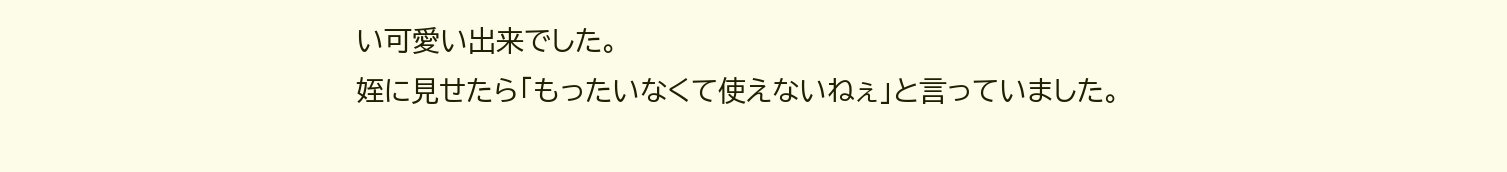い可愛い出来でした。
姪に見せたら「もったいなくて使えないねぇ」と言っていました。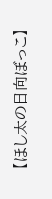【ほし太の日向ぼっこ】